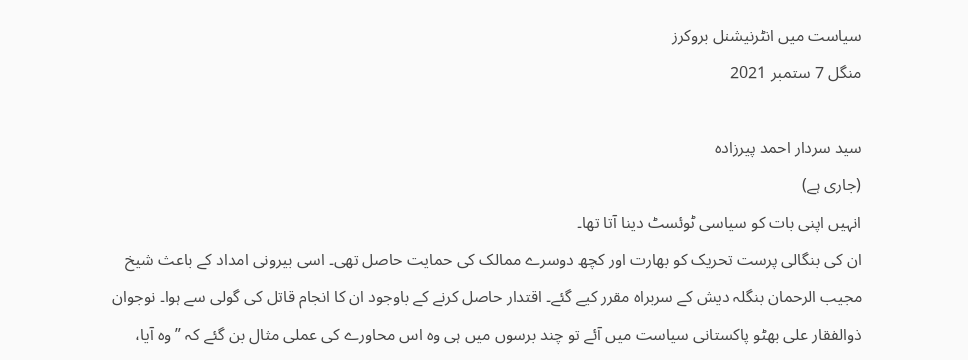سیاست میں انٹرنیشنل بروکرز
منگل 7 ستمبر 2021

سید سردار احمد پیرزادہ
(جاری ہے)
انہیں اپنی بات کو سیاسی ٹوئسٹ دینا آتا تھا۔
ان کی بنگالی پرست تحریک کو بھارت اور کچھ دوسرے ممالک کی حمایت حاصل تھی۔ اسی بیرونی امداد کے باعث شیخ مجیب الرحمان بنگلہ دیش کے سربراہ مقرر کیے گئے۔ اقتدار حاصل کرنے کے باوجود ان کا انجام قاتل کی گولی سے ہوا۔ نوجوان ذوالفقار علی بھٹو پاکستانی سیاست میں آئے تو چند برسوں میں ہی وہ اس محاورے کی عملی مثال بن گئے کہ ”وہ آیا،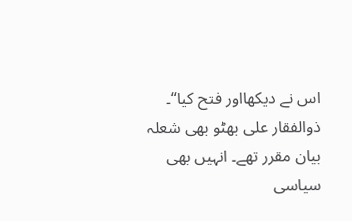اس نے دیکھااور فتح کیا“۔ ذوالفقار علی بھٹو بھی شعلہ بیان مقرر تھے۔ انہیں بھی سیاسی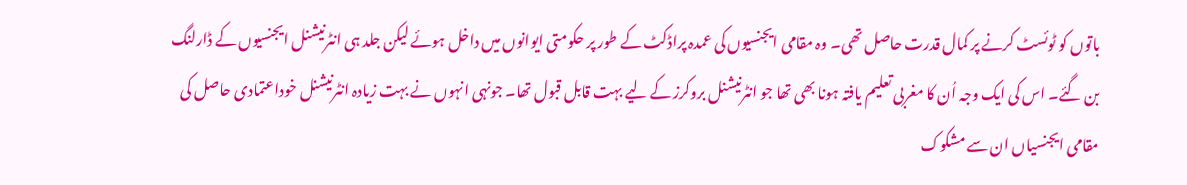باتوں کو ٹوئسٹ کرنے پر کمال قدرت حاصل تھی۔ وہ مقامی ایجنسیوں کی عمدہ پراڈکٹ کے طور پر حکومتی ایوانوں میں داخل ہوئے لیکن جلد ہی انٹرنیشنل ایجنسیوں کے ڈارلنگ بن گئے۔ اس کی ایک وجہ اُن کا مغربی تعلیم یافتہ ہونا بھی تھا جو انٹرنیشنل بروکرز کے لیے بہت قابل قبول تھا۔ جونہی انہوں نے بہت زیادہ انٹرنیشنل خوداعتمادی حاصل کی مقامی ایجنسیاں ان سے مشکوک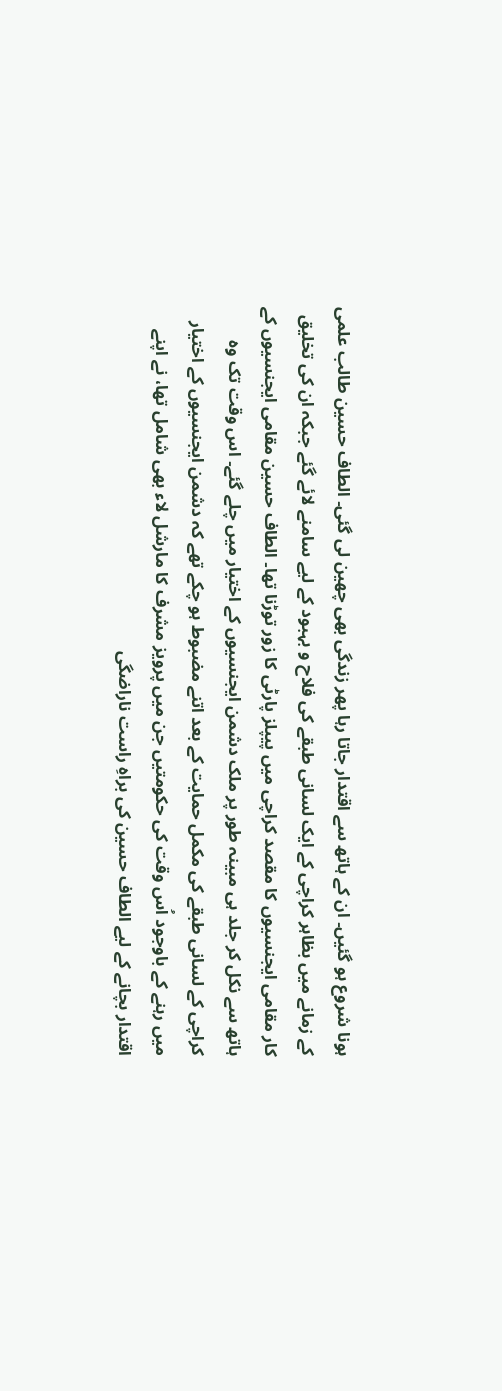ہونا شروع ہو گئیں۔ ان کے ہاتھ سے اقتدار جاتا رہا پھر زندگی بھی چھین لی گئی۔ الطاف حسین طالب علمی کے زمانے میں بظاہر کراچی کے ایک لسانی طبقے کی فلاح و بہبود کے لیے سامنے لائے گئے جبکہ ان کی تخلیق کار مقامی ایجنسیوں کا مقصد کراچی میں پیپلز پارٹی کا زور توڑنا تھا۔ الطاف حسین مقامی ایجنسیوں کے ہاتھ سے نکل کر جلد ہی مبینہ طور پر ملک دشمن ایجنسیوں کے اختیار میں چلے گئے۔ اس وقت تک وہ کراچی کے لسانی طبقے کی مکمل حمایت کے بعد اتنے مضبوط ہو چکے تھے کہ دشمن ایجنسیوں کے اختیار میں رہنے کے باوجود اُس وقت کی حکومتیں جن میں پرویز مشرف کا مارشل لاء بھی شامل تھا، نے اپنے اقتدار بچانے کے لیے الطاف حسین کی براہِ راست ناراضگی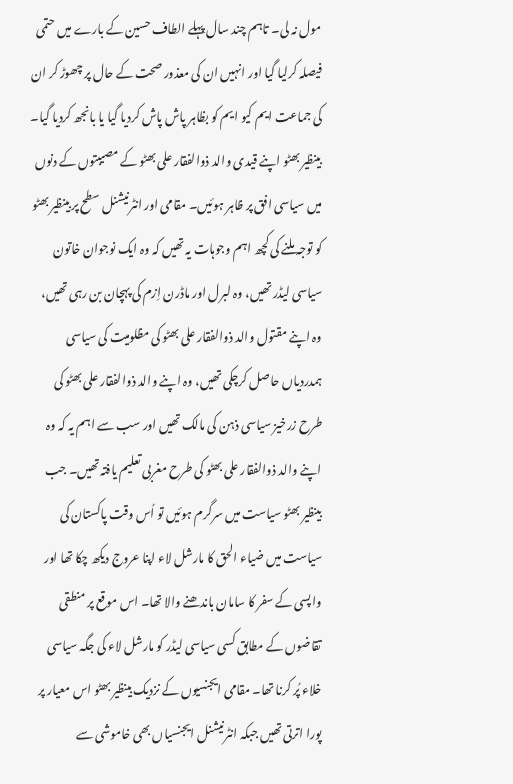مول نہ لی۔ تاہم چند سال پہلے الطاف حسین کے بارے میں حتمی فیصلہ کرلیا گیا اور انہیں ان کی معذور صحت کے حال پر چھوڑ کر ان کی جماعت ایم کیو ایم کو بظاہر پاش پاش کردیا گیا یا بانجھ کردیا گیا۔ بینظیر بھٹو اپنے قیدی والد ذوالفقار علی بھٹو کے مصیبتوں کے دنوں میں سیاسی افق پر ظاہر ہوئیں۔ مقامی اور انٹرنیشنل سطح پر بینظیر بھٹو کو توجہ ملنے کی کچھ اہم وجوہات یہ تھیں کہ وہ ایک نوجوان خاتون سیاسی لیڈر تھیں، وہ لبرل اور ماڈرن اِزم کی پہچان بن رہی تھیں، وہ اپنے مقتول والد ذوالفقار علی بھٹو کی مظلومیت کی سیاسی ہمدردیاں حاصل کرچکی تھیں، وہ اپنے والد ذوالفقار علی بھٹو کی طرح زرخیز سیاسی ذہن کی مالک تھیں اور سب سے اہم یہ کہ وہ اپنے والد ذوالفقار علی بھٹو کی طرح مغربی تعلیم یافتہ تھیں۔ جب بینظیر بھٹو سیاست میں سرگرم ہوئیں تو اُس وقت پاکستان کی سیاست میں ضیاء الحق کا مارشل لاء اپنا عروج دیکھ چکا تھا اور واپسی کے سفر کا سامان باندھنے والا تھا۔ اس موقع پر منطقی تقاضوں کے مطابق کسی سیاسی لیڈر کو مارشل لاء کی جگہ سیاسی خلاء پُر کرنا تھا۔ مقامی ایجنسیوں کے نزدیک بینظیر بھٹو اس معیار پر پورا اترتی تھیں جبکہ انٹرنیشنل ایجنسیاں بھی خاموشی سے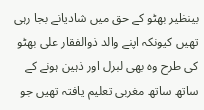بینظیر بھٹو کے حق میں شادیانے بجا رہی تھیں کیونکہ اپنے والد ذوالفقار علی بھٹو کی طرح وہ بھی لبرل اور ذہین ہونے کے ساتھ ساتھ مغربی تعلیم یافتہ تھیں جو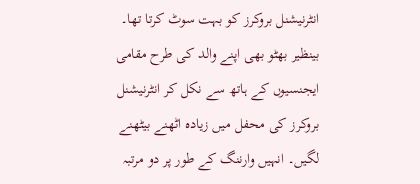انٹرنیشنل بروکرز کو بہت سوٹ کرتا تھا۔ بینظیر بھٹو بھی اپنے والد کی طرح مقامی ایجنسیوں کے ہاتھ سے نکل کر انٹرنیشنل بروکرز کی محفل میں زیادہ اٹھنے بیٹھنے لگیں۔ انہیں وارننگ کے طور پر دو مرتبہ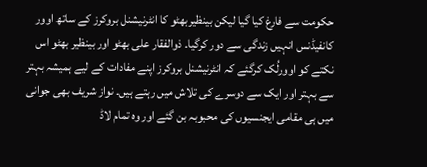حکومت سے فارغ کیا گیا لیکن بینظیربھٹو کا انٹرنیشنل بروکرز کے ساتھ اوور کانفیڈنس انہیں زندگی سے دور کرگیا۔ ذوالفقار علی بھٹو اور بینظیر بھٹو اس نکتے کو اوورلُک کرگئے کہ انٹرنیشنل بروکرز اپنے مفادات کے لیے ہمیشہ بہتر سے بہتر اور ایک سے دوسرے کی تلاش میں رہتے ہیں۔ نواز شریف بھی جوانی میں ہی مقامی ایجنسیوں کی محبوبہ بن گئے اور وہ تمام لاڈ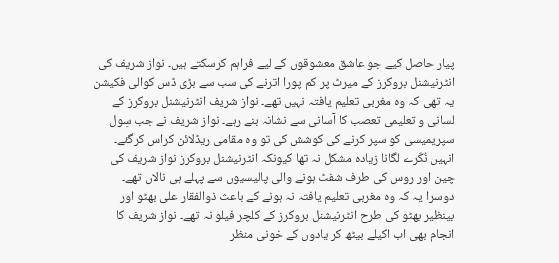پیار حاصل کیے جو عاشق معشوقوں کے لیے فراہم کرسکتے ہیں۔ نواز شریف کی انٹرنیشنل بروکرز کے میرٹ پر کم پورا اترنے کی سب سے بڑی ڈس کوالی فکیشن یہ تھی کہ وہ مغربی تعلیم یافتہ نہیں تھے۔ نواز شریف انٹرنیشنل بروکرز کے لسانی و تعلیمی تعصب کا آسانی سے نشانہ بنے رہے۔ نواز شریف نے جب سِول سپریمیسی کو سپر کرنے کی کوشش کی تو وہ مقامی ریڈلائن کراس کرگئے۔ انہیں نُکّرے لگانا زیادہ مشکل نہ تھا کیونکہ انٹرنیشنل بروکرز نواز شریف کی چین اور روس کی طرف شفٹ ہونے والی پالیسیوں سے پہلے ہی نالاں تھے۔ دوسرا یہ کہ وہ مغربی تعلیم یافتہ نہ ہونے کے باعث ذوالفقار علی بھٹو اور بینظیر بھٹو کی طرح انٹرنیشنل بروکرز کے کلچر فیلو نہ تھے۔ نواز شریف کا انجام بھی اب اکیلے بیٹھ کر یادوں کے خونی منظر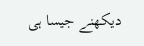دیکھنے جیسا ہی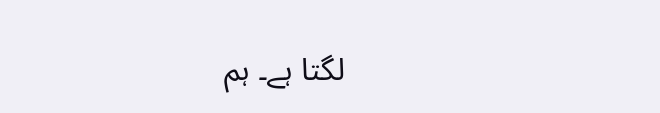لگتا ہے۔ ہم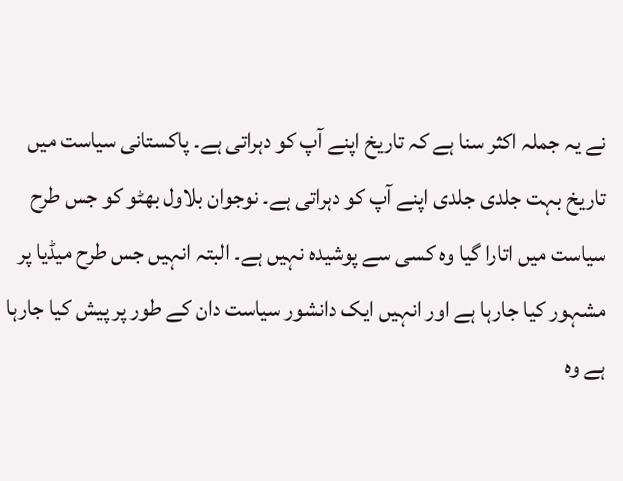نے یہ جملہ اکثر سنا ہے کہ تاریخ اپنے آپ کو دہراتی ہے۔ پاکستانی سیاست میں تاریخ بہت جلدی جلدی اپنے آپ کو دہراتی ہے۔ نوجوان بلاول بھٹو کو جس طرح سیاست میں اتارا گیا وہ کسی سے پوشیدہ نہیں ہے۔ البتہ انہیں جس طرح میڈیا پر مشہور کیا جارہا ہے اور انہیں ایک دانشور سیاست دان کے طور پر پیش کیا جارہا ہے وہ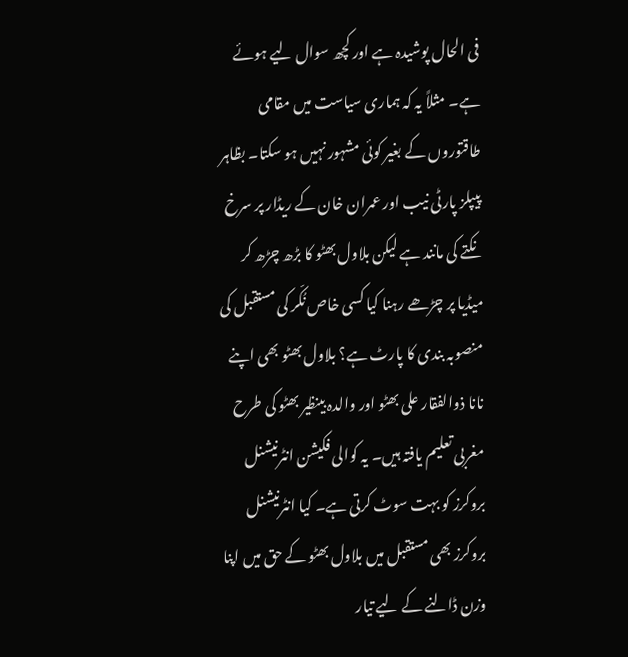فی الحال پوشیدہ ہے اور کچھ سوال لیے ہوئے ہے۔ مثلاً یہ کہ ہماری سیاست میں مقامی طاقتوروں کے بغیر کوئی مشہور نہیں ہو سکتا۔ بظاہر پیپلز پارٹی نیب اور عمران خان کے ریڈار پر سرخ نکتے کی مانند ہے لیکن بلاول بھٹو کا بڑھ چڑھ کر میڈیا پر چڑھے رہنا کیا کسی خاص نُکّر کی مستقبل کی منصوبہ بندی کا پارٹ ہے؟ بلاول بھٹو بھی اپنے نانا ذوالفقار علی بھٹو اور والدہ بینظیر بھٹو کی طرح مغربی تعلیم یافتہ ہیں۔ یہ کوالی فکیشن انٹرنیشنل بروکرز کو بہت سوٹ کرتی ہے۔ کیا انٹرنیشنل بروکرز بھی مستقبل میں بلاول بھٹو کے حق میں اپنا وزن ڈالنے کے لیے تیار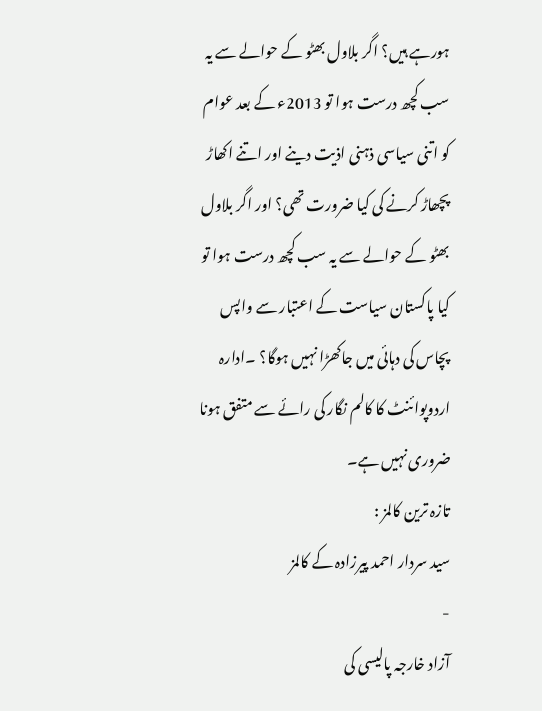ہورہے ہیں؟ اگر بلاول بھٹو کے حوالے سے یہ سب کچھ درست ہوا تو 2013ء کے بعد عوام کو اتنی سیاسی ذہنی اذیت دینے اور اتنے اکھاڑ پچھاڑ کرنے کی کیا ضرورت تھی؟ اور اگر بلاول بھٹو کے حوالے سے یہ سب کچھ درست ہوا تو کیا پاکستان سیاست کے اعتبار سے واپس پچاس کی دہائی میں جاکھڑا نہیں ہوگا؟ ۔ادارہ اردوپوائنٹ کا کالم نگار کی رائے سے متفق ہونا ضروری نہیں ہے۔
تازہ ترین کالمز :
سید سردار احمد پیرزادہ کے کالمز
-
آزاد خارجہ پالیسی کی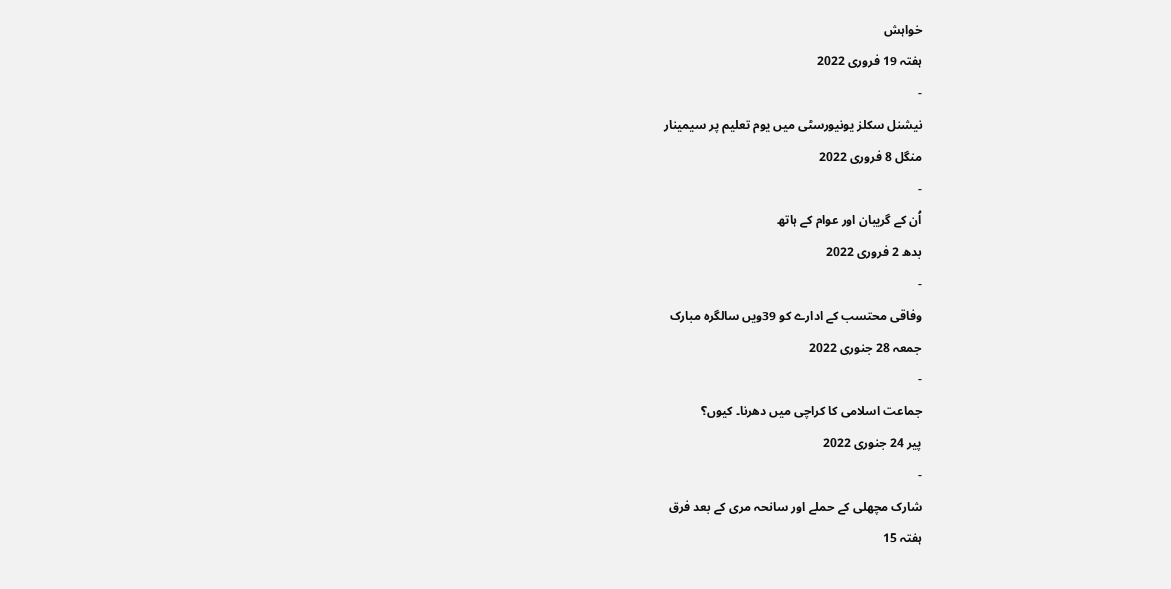خواہش
ہفتہ 19 فروری 2022
-
نیشنل سکلز یونیورسٹی میں یوم تعلیم پر سیمینار
منگل 8 فروری 2022
-
اُن کے گریبان اور عوام کے ہاتھ
بدھ 2 فروری 2022
-
وفاقی محتسب کے ادارے کو 39ویں سالگرہ مبارک
جمعہ 28 جنوری 2022
-
جماعت اسلامی کا کراچی میں دھرنا۔ کیوں؟
پیر 24 جنوری 2022
-
شارک مچھلی کے حملے اور سانحہ مری کے بعد فرق
ہفتہ 15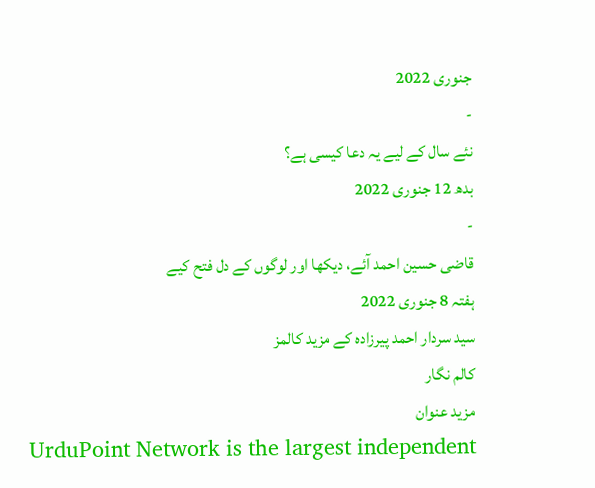جنوری 2022
-
نئے سال کے لیے یہ دعا کیسی ہے؟
بدھ 12 جنوری 2022
-
قاضی حسین احمد آئے، دیکھا اور لوگوں کے دل فتح کیے
ہفتہ 8 جنوری 2022
سید سردار احمد پیرزادہ کے مزید کالمز
کالم نگار
مزید عنوان
UrduPoint Network is the largest independent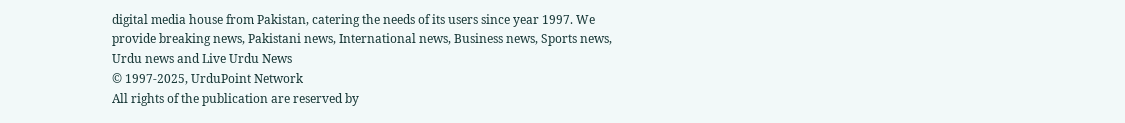digital media house from Pakistan, catering the needs of its users since year 1997. We provide breaking news, Pakistani news, International news, Business news, Sports news, Urdu news and Live Urdu News
© 1997-2025, UrduPoint Network
All rights of the publication are reserved by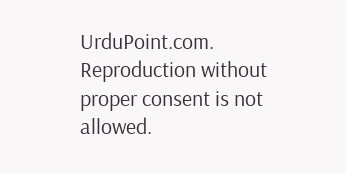UrduPoint.com. Reproduction without proper consent is not allowed.